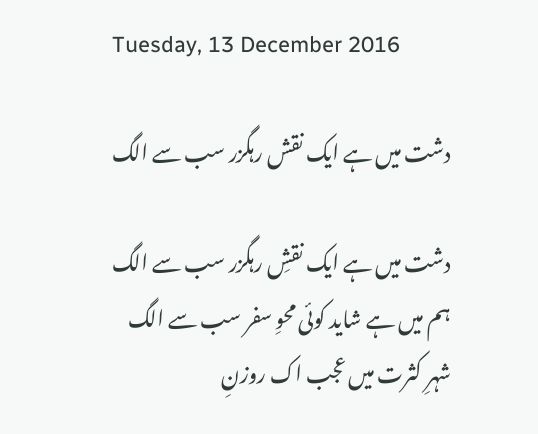Tuesday, 13 December 2016

دشت میں ہے ایک نقش رہگزر سب سے الگ

دشت میں ہے ایک نقشِ رہگزر سب سے الگ
ہم میں ہے شاید کوئی محوِ سفر سب سے الگ
شہرِ کثرت میں عجب اک روزنِ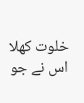خلوت کھلا
اس نے جو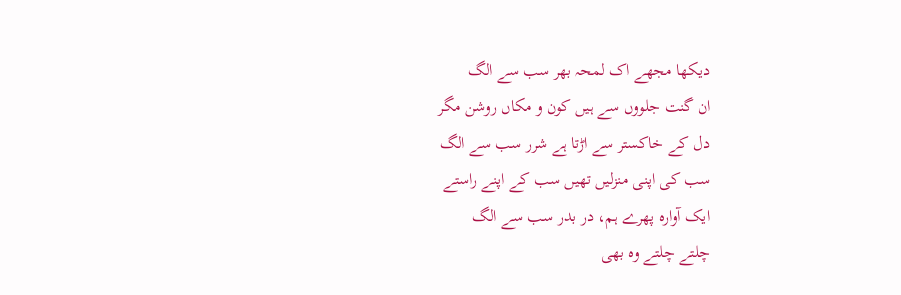دیکھا مجھے اک لمحہ بھر سب سے الگ
ان گنت جلووں سے ہیں کون و مکاں روشن مگر
دل کے خاکستر سے اڑتا ہے شرر سب سے الگ
سب کی اپنی منزلیں تھیں سب کے اپنے راستے
ایک آوارہ پھرے ہم، در بدر سب سے الگ
چلتے چلتے وہ بھی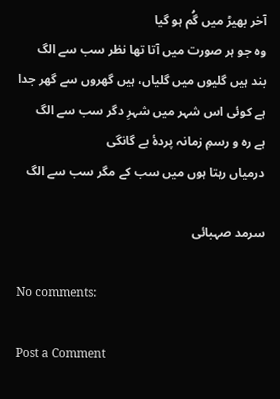آخر بھیڑ میں گُم ہو گیا
وہ جو ہر صورت میں آتا تھا نظر سب سے الگ
بند ہیں گلیوں میں گلیاں، ہیں گھروں سے گھر جدا
ہے کوئی اس شہر میں شہرِ دگر سب سے الگ
ہے رہ و رسمِ زمانہ پردۂ بے گانگی
درمیاں رہتا ہوں میں سب کے مگر سب سے الگ

سرمد صہبائی

No comments:

Post a Comment